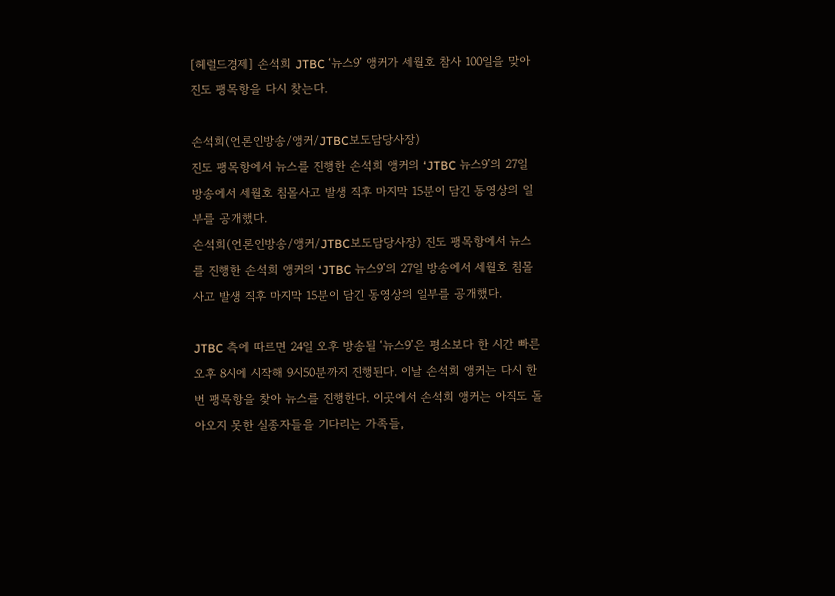[헤럴드경제] 손석희 JTBC ‘뉴스9’ 앵커가 세월호 참사 100일을 맞아 진도 팽목항을 다시 찾는다.

손석희(언론인방송/앵커/JTBC보도담당사장)
진도 팽목항에서 뉴스를 진행한 손석희 앵커의 ‘JTBC 뉴스9’의 27일 방송에서 세월호 침몰사고 발생 직후 마지막 15분이 담긴 동영상의 일부를 공개했다.
손석희(언론인방송/앵커/JTBC보도담당사장) 진도 팽목항에서 뉴스를 진행한 손석희 앵커의 ‘JTBC 뉴스9’의 27일 방송에서 세월호 침몰사고 발생 직후 마지막 15분이 담긴 동영상의 일부를 공개했다.

JTBC 측에 따르면 24일 오후 방송될 ‘뉴스9’은 평소보다 한 시간 빠른 오후 8시에 시작해 9시50분까지 진행된다. 이날 손석희 앵커는 다시 한 번 팽목항을 찾아 뉴스를 진행한다. 이곳에서 손석희 앵커는 아직도 돌아오지 못한 실종자들을 기다리는 가족들,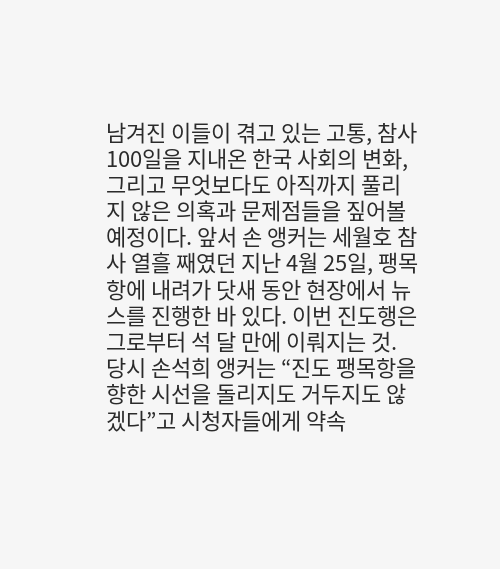남겨진 이들이 겪고 있는 고통, 참사 100일을 지내온 한국 사회의 변화, 그리고 무엇보다도 아직까지 풀리지 않은 의혹과 문제점들을 짚어볼 예정이다. 앞서 손 앵커는 세월호 참사 열흘 째였던 지난 4월 25일, 팽목항에 내려가 닷새 동안 현장에서 뉴스를 진행한 바 있다. 이번 진도행은 그로부터 석 달 만에 이뤄지는 것. 당시 손석희 앵커는 “진도 팽목항을 향한 시선을 돌리지도 거두지도 않겠다”고 시청자들에게 약속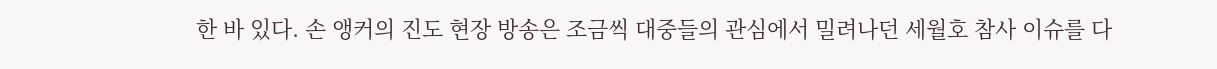한 바 있다. 손 앵커의 진도 현장 방송은 조금씩 대중들의 관심에서 밀려나던 세월호 참사 이슈를 다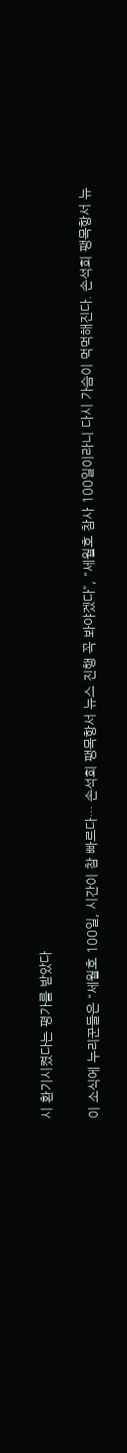시 환기시켰다는 평가를 받았다

이 소식에 누리꾼들은 “세월호 100일, 시간이 참 빠르다… 손석희 팽목항서 뉴스 진행 꼭 봐야겠다”, “세월호 참사 100일이라니 다시 가슴이 먹먹해진다. 손석희 팽목항서 뉴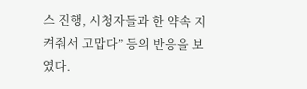스 진행, 시청자들과 한 약속 지켜줘서 고맙다” 등의 반응을 보였다.